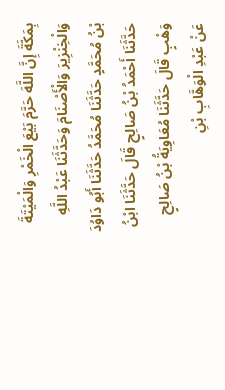بِمَكَّةَ إِنَّ اللَّهَ حَرَّمَ بَيْعَ الْخَمْرِ وَالْمَيْتَةَ وَالْخِنْزِيرَ وَالْأَصْنَامَ وَحَدَّثَنَا عَبْدُ اللَّهِ بْنُ مُحَمَّدٍ حَدَّثَنَا مُحَمَّدُ حَدَّثَنَا أَبُو دَاوُدَ حَدَّثَنَا أَحْمَدُ بْنُ صَالِحٍ قَالَ حَدَّثَنَا ابْنُ وَهْبٍ قَالَ حَدَّثَنَا مُعَاوِيَةُ بْنُ صَالِحٍ عَنْ عَبْدِ الْوَهَّابِ بْنِ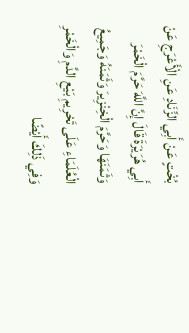بُخْتٍ عَنْ أَبِي الزِّنَادِ عَنِ الْأَعْرَجِ عَنْ أَبِي هُرَيْرَةَ قَالَ إِنَّ اللَّهَ حَرَّمَ الْخَمْرَ وَثَمَنَهَا وَحَرَّمَ الْخِنْزِيرَ وَثَمَنَهُ وَجَمِيعُ الْعُلَمَاءِ عَلَى تَحْرِيمِ بَيْعِ الدَّمِ وَالْخَمْرِ وَفِي ذَلِكَ أَيْضًا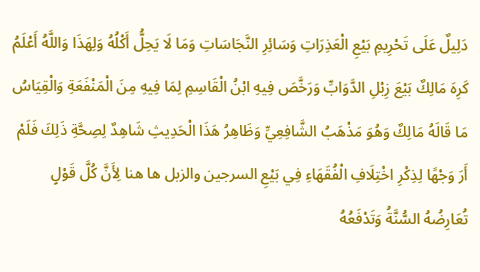دَلِيلٌ عَلَى تَحْرِيمِ بَيْعِ الْعَذِرَاتِ وَسَائِرِ النَّجَاسَاتِ وَمَا لَا يَحِلُّ أَكْلُهُ وَلِهَذَا وَاللَّهُ أَعْلَمُ كَرِهَ مَالِكٌ بَيْعَ زِبْلِ الدَّوَابِّ وَرَخَّصَ فِيهِ ابْنُ الْقَاسِمِ لِمَا فِيهِ مِنَ الْمَنْفَعَةِ وَالْقِيَاسُ مَا قَالَهُ مَالِكٌ وَهُوَ مَذْهَبُ الشَّافِعِيِّ وَظَاهِرُ هَذَا الْحَدِيثِ شَاهِدٌ لِصِحَّةِ ذَلِكَ فَلَمْ أَرَ وَجْهًا لِذِكْرِ اخْتِلَافِ الْفُقَهَاءِ فِي بَيْعِ السرجين والزبل ها هنا لِأَنَّ كُلَّ قَوْلٍ تُعَارِضُهُ السُّنَّةُ وَتَدْفَعُهُ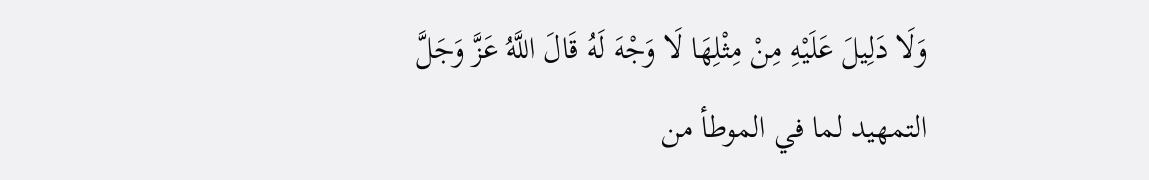وَلَا دَلِيلَ عَلَيْهِ مِنْ مِثْلِهَا لَا وَجْهَ لَهُ قَالَ اللَّهُ عَزَّ وَجَلَّ
التمهيد لما في الموطأ من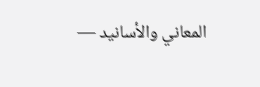المعاني والأسانيد —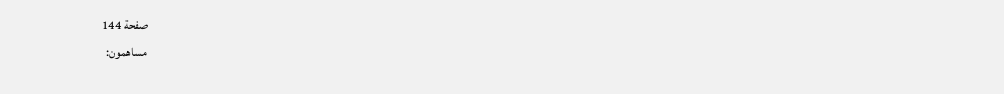صفحة 144
مساهمون: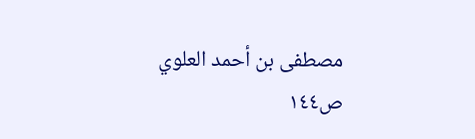مصطفى بن أحمد العلوي
ص١٤٤